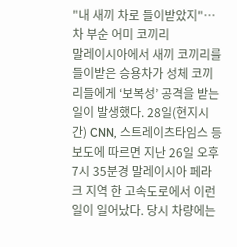"내 새끼 차로 들이받았지"…차 부순 어미 코끼리
말레이시아에서 새끼 코끼리를 들이받은 승용차가 성체 코끼리들에게 ‘보복성’ 공격을 받는 일이 발생했다. 28일(현지시간) CNN, 스트레이츠타임스 등 보도에 따르면 지난 26일 오후 7시 35분경 말레이시아 페라크 지역 한 고속도로에서 이런 일이 일어났다. 당시 차량에는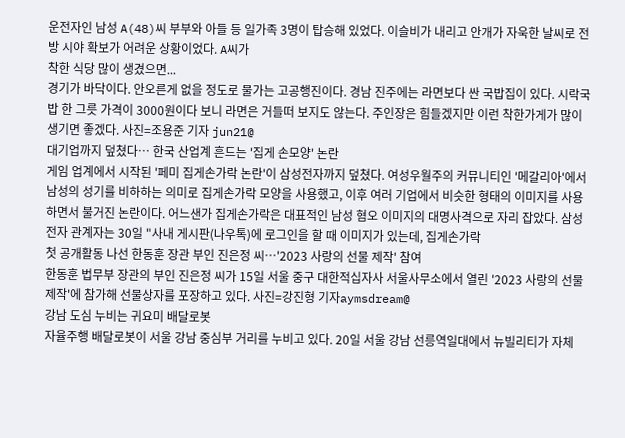운전자인 남성 A(48)씨 부부와 아들 등 일가족 3명이 탑승해 있었다. 이슬비가 내리고 안개가 자욱한 날씨로 전방 시야 확보가 어려운 상황이었다. A씨가
착한 식당 많이 생겼으면...
경기가 바닥이다. 안오른게 없을 정도로 물가는 고공행진이다. 경남 진주에는 라면보다 싼 국밥집이 있다. 시락국밥 한 그릇 가격이 3000원이다 보니 라면은 거들떠 보지도 않는다. 주인장은 힘들겠지만 이런 착한가게가 많이 생기면 좋겠다. 사진=조용준 기자 jun21@
대기업까지 덮쳤다… 한국 산업계 흔드는 '집게 손모양' 논란
게임 업계에서 시작된 '페미 집게손가락 논란'이 삼성전자까지 덮쳤다. 여성우월주의 커뮤니티인 '메갈리아'에서 남성의 성기를 비하하는 의미로 집게손가락 모양을 사용했고, 이후 여러 기업에서 비슷한 형태의 이미지를 사용하면서 불거진 논란이다. 어느샌가 집게손가락은 대표적인 남성 혐오 이미지의 대명사격으로 자리 잡았다. 삼성전자 관계자는 30일 "사내 게시판(나우톡)에 로그인을 할 때 이미지가 있는데, 집게손가락
첫 공개활동 나선 한동훈 장관 부인 진은정 씨…'2023 사랑의 선물 제작' 참여
한동훈 법무부 장관의 부인 진은정 씨가 15일 서울 중구 대한적십자사 서울사무소에서 열린 '2023 사랑의 선물 제작'에 참가해 선물상자를 포장하고 있다. 사진=강진형 기자aymsdream@
강남 도심 누비는 귀요미 배달로봇
자율주행 배달로봇이 서울 강남 중심부 거리를 누비고 있다. 20일 서울 강남 선릉역일대에서 뉴빌리티가 자체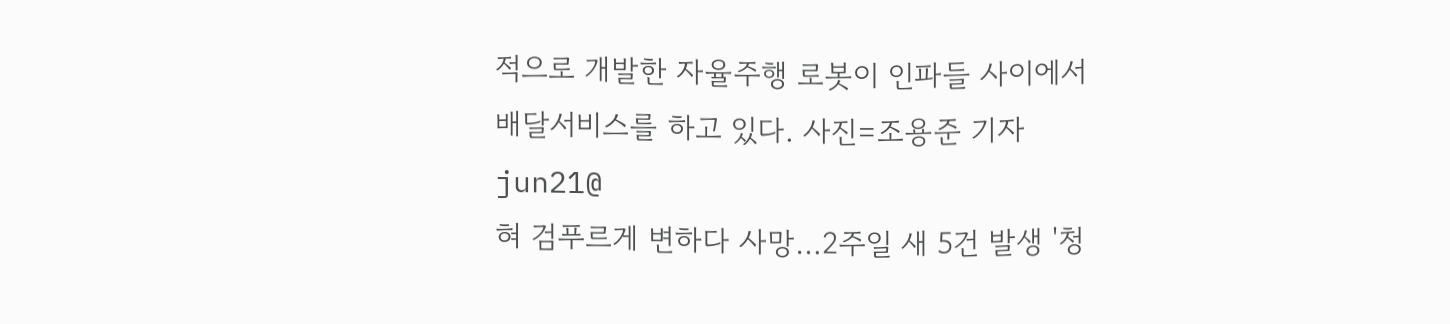적으로 개발한 자율주행 로봇이 인파들 사이에서 배달서비스를 하고 있다. 사진=조용준 기자 jun21@
혀 검푸르게 변하다 사망…2주일 새 5건 발생 '청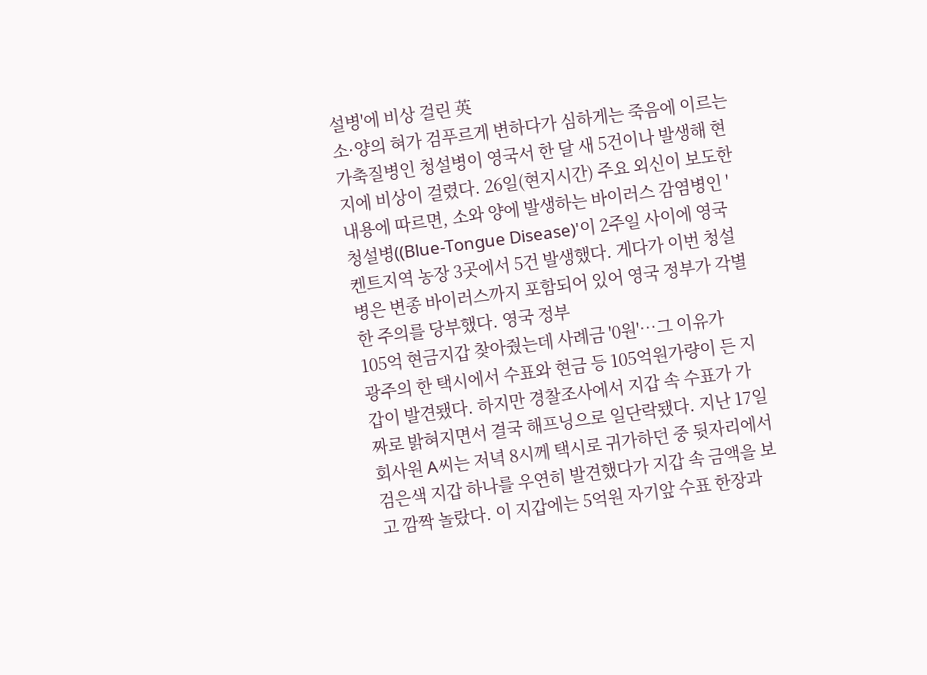설병'에 비상 걸린 英
소·양의 혀가 검푸르게 변하다가 심하게는 죽음에 이르는 가축질병인 청설병이 영국서 한 달 새 5건이나 발생해 현지에 비상이 걸렸다. 26일(현지시간) 주요 외신이 보도한 내용에 따르면, 소와 양에 발생하는 바이러스 감염병인 '청설병((Blue-Tongue Disease)'이 2주일 사이에 영국 켄트지역 농장 3곳에서 5건 발생했다. 게다가 이번 청설병은 변종 바이러스까지 포함되어 있어 영국 정부가 각별한 주의를 당부했다. 영국 정부
105억 현금지갑 찾아줬는데 사례금 '0원'…그 이유가
광주의 한 택시에서 수표와 현금 등 105억원가량이 든 지갑이 발견됐다. 하지만 경찰조사에서 지갑 속 수표가 가짜로 밝혀지면서 결국 해프닝으로 일단락됐다. 지난 17일 회사원 A씨는 저녁 8시께 택시로 귀가하던 중 뒷자리에서 검은색 지갑 하나를 우연히 발견했다가 지갑 속 금액을 보고 깜짝 놀랐다. 이 지갑에는 5억원 자기앞 수표 한장과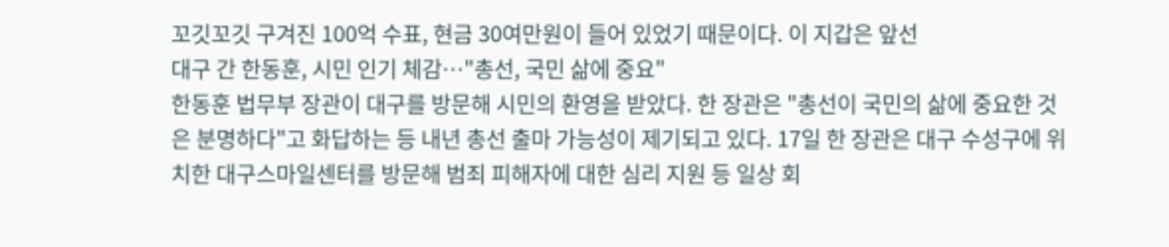꼬깃꼬깃 구겨진 100억 수표, 현금 30여만원이 들어 있었기 때문이다. 이 지갑은 앞선
대구 간 한동훈, 시민 인기 체감…"총선, 국민 삶에 중요"
한동훈 법무부 장관이 대구를 방문해 시민의 환영을 받았다. 한 장관은 "총선이 국민의 삶에 중요한 것은 분명하다"고 화답하는 등 내년 총선 출마 가능성이 제기되고 있다. 17일 한 장관은 대구 수성구에 위치한 대구스마일센터를 방문해 범죄 피해자에 대한 심리 지원 등 일상 회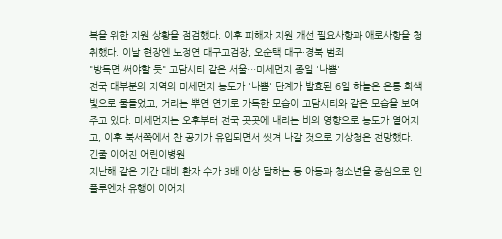복을 위한 지원 상황을 점검했다. 이후 피해자 지원 개선 필요사항과 애로사항을 청취했다. 이날 현장엔 노정연 대구고검장, 오순택 대구·경북 범죄
"방독면 써야할 듯" 고담시티 같은 서울…미세먼지 종일 '나쁨'
전국 대부분의 지역의 미세먼지 농도가 '나쁨' 단계가 발효된 6일 하늘은 온통 회색빛으로 물들었고, 거리는 뿌연 연기로 가득한 모습이 고담시티와 같은 모습을 보여주고 있다. 미세먼지는 오후부터 전국 곳곳에 내리는 비의 영향으로 농도가 옅어지고, 이후 북서쪽에서 찬 공기가 유입되면서 씻겨 나갈 것으로 기상청은 전망했다.
긴줄 이어진 어린이병원
지난해 같은 기간 대비 환자 수가 3배 이상 달하는 등 아동과 청소년을 중심으로 인플루엔자 유행이 이어지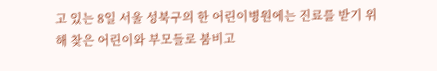고 있는 8일 서울 성북구의 한 어린이병원에는 진료를 받기 위해 찾은 어린이와 부모들로 붐비고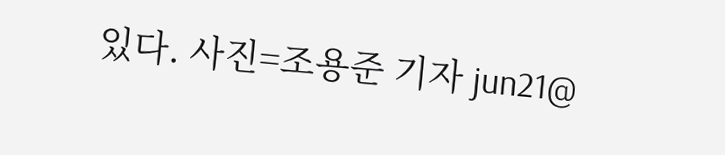있다. 사진=조용준 기자 jun21@